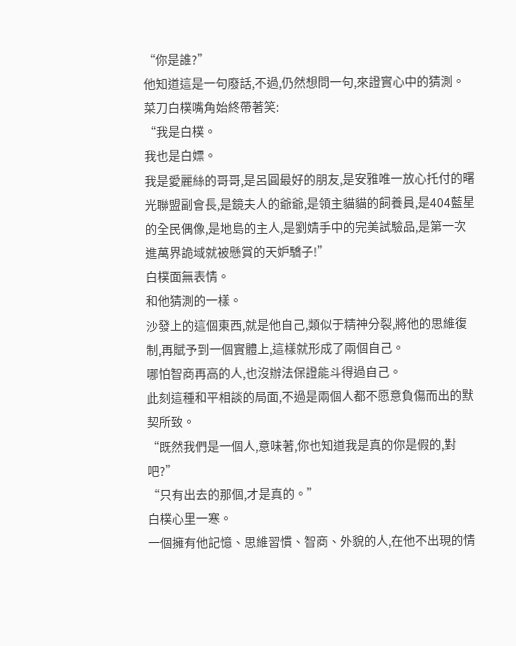“你是誰?”
他知道這是一句廢話,不過,仍然想問一句,來證實心中的猜測。
菜刀白樸嘴角始終帶著笑:
“我是白樸。
我也是白嫖。
我是愛麗絲的哥哥,是呂圓最好的朋友,是安雅唯一放心托付的曙光聯盟副會長,是鏡夫人的爺爺,是領主貓貓的飼養員,是404藍星的全民偶像,是地島的主人,是劉婧手中的完美試驗品,是第一次進萬界詭域就被懸賞的天妒驕子!”
白樸面無表情。
和他猜測的一樣。
沙發上的這個東西,就是他自己,類似于精神分裂,將他的思維復制,再賦予到一個實體上,這樣就形成了兩個自己。
哪怕智商再高的人,也沒辦法保證能斗得過自己。
此刻這種和平相談的局面,不過是兩個人都不愿意負傷而出的默契所致。
“既然我們是一個人,意味著,你也知道我是真的你是假的,對吧?”
“只有出去的那個,才是真的。”
白樸心里一寒。
一個擁有他記憶、思維習慣、智商、外貌的人,在他不出現的情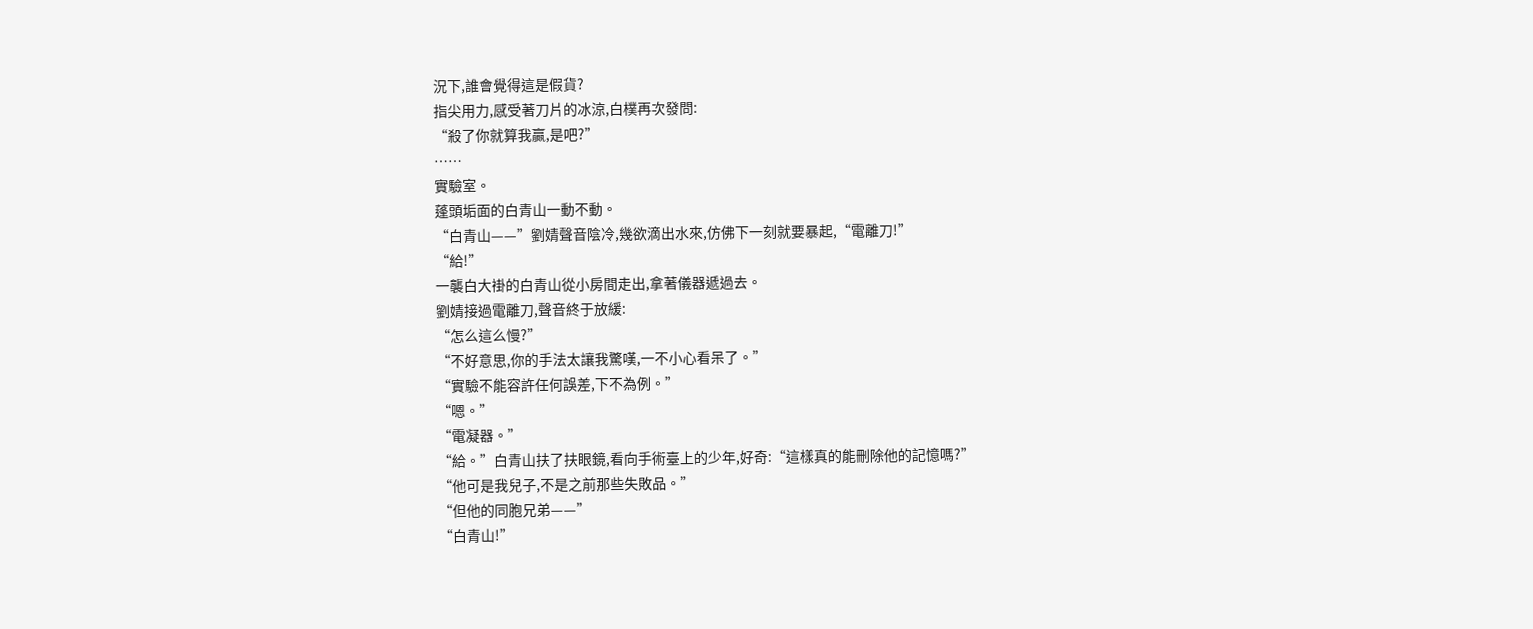況下,誰會覺得這是假貨?
指尖用力,感受著刀片的冰涼,白樸再次發問:
“殺了你就算我贏,是吧?”
……
實驗室。
蓬頭垢面的白青山一動不動。
“白青山——”劉婧聲音陰冷,幾欲滴出水來,仿佛下一刻就要暴起,“電離刀!”
“給!”
一襲白大褂的白青山從小房間走出,拿著儀器遞過去。
劉婧接過電離刀,聲音終于放緩:
“怎么這么慢?”
“不好意思,你的手法太讓我驚嘆,一不小心看呆了。”
“實驗不能容許任何誤差,下不為例。”
“嗯。”
“電凝器。”
“給。”白青山扶了扶眼鏡,看向手術臺上的少年,好奇:“這樣真的能刪除他的記憶嗎?”
“他可是我兒子,不是之前那些失敗品。”
“但他的同胞兄弟——”
“白青山!”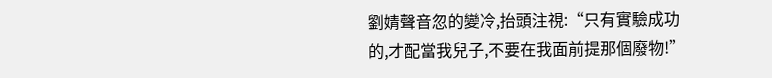劉婧聲音忽的變冷,抬頭注視:“只有實驗成功的,才配當我兒子,不要在我面前提那個廢物!”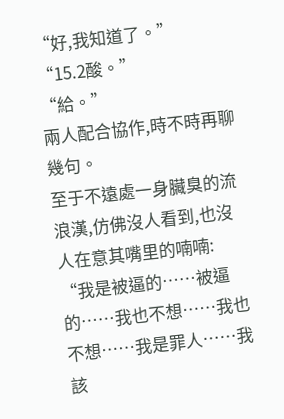“好,我知道了。”
“15.2酸。”
“給。”
兩人配合協作,時不時再聊幾句。
至于不遠處一身臟臭的流浪漢,仿佛沒人看到,也沒人在意其嘴里的喃喃:
“我是被逼的……被逼的……我也不想……我也不想……我是罪人……我該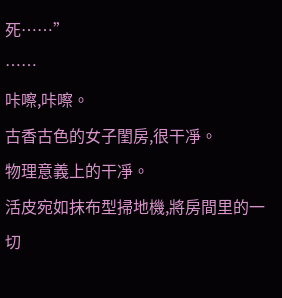死……”
……
咔嚓,咔嚓。
古香古色的女子閨房,很干凈。
物理意義上的干凈。
活皮宛如抹布型掃地機,將房間里的一切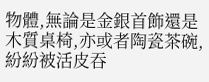物體,無論是金銀首飾還是木質桌椅,亦或者陶瓷茶碗,紛紛被活皮吞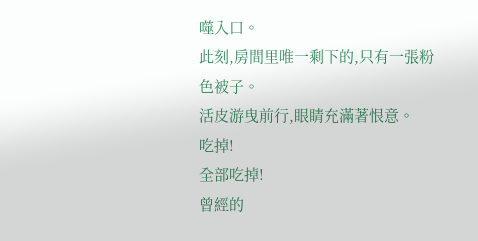噬入口。
此刻,房間里唯一剩下的,只有一張粉色被子。
活皮游曳前行,眼睛充滿著恨意。
吃掉!
全部吃掉!
曾經的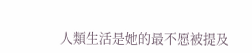人類生活是她的最不愿被提及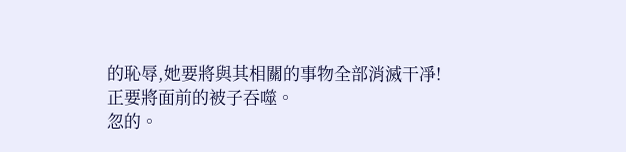的恥辱,她要將與其相關的事物全部消滅干凈!
正要將面前的被子吞噬。
忽的。